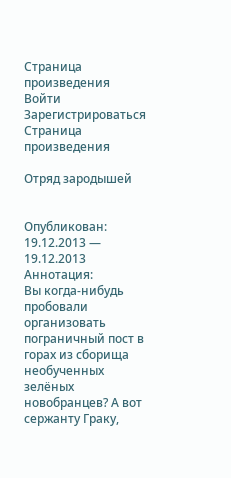Страница произведения
Войти
Зарегистрироваться
Страница произведения

Отряд зародышей


Опубликован:
19.12.2013 — 19.12.2013
Аннотация:
Вы когда-нибудь пробовали организовать пограничный пост в горах из сборища необученных зелёных новобранцев? А вот сержанту Граку,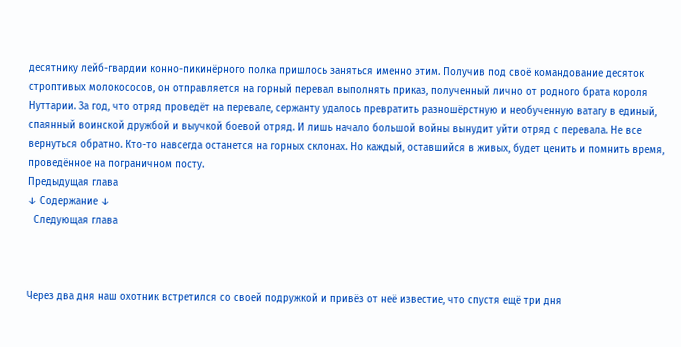десятнику лейб-гвардии конно-пикинёрного полка пришлось заняться именно этим. Получив под своё командование десяток строптивых молокососов, он отправляется на горный перевал выполнять приказ, полученный лично от родного брата короля Нуттарии. За год, что отряд проведёт на перевале, сержанту удалось превратить разношёрстную и необученную ватагу в единый, спаянный воинской дружбой и выучкой боевой отряд. И лишь начало большой войны вынудит уйти отряд с перевала. Не все вернуться обратно. Кто-то навсегда останется на горных склонах. Но каждый, оставшийся в живых, будет ценить и помнить время, проведённое на пограничном посту.
Предыдущая глава
↓ Содержание ↓
  Следующая глава



Через два дня наш охотник встретился со своей подружкой и привёз от неё известие, что спустя ещё три дня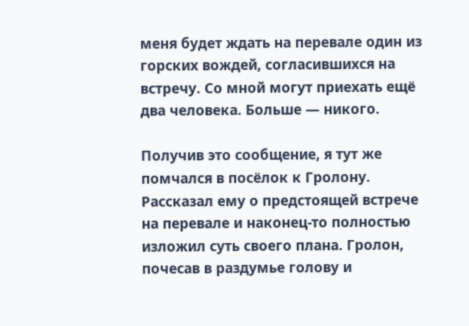меня будет ждать на перевале один из горских вождей, согласившихся на встречу. Со мной могут приехать ещё два человека. Больше — никого.

Получив это сообщение, я тут же помчался в посёлок к Гролону. Рассказал ему о предстоящей встрече на перевале и наконец-то полностью изложил суть своего плана. Гролон, почесав в раздумье голову и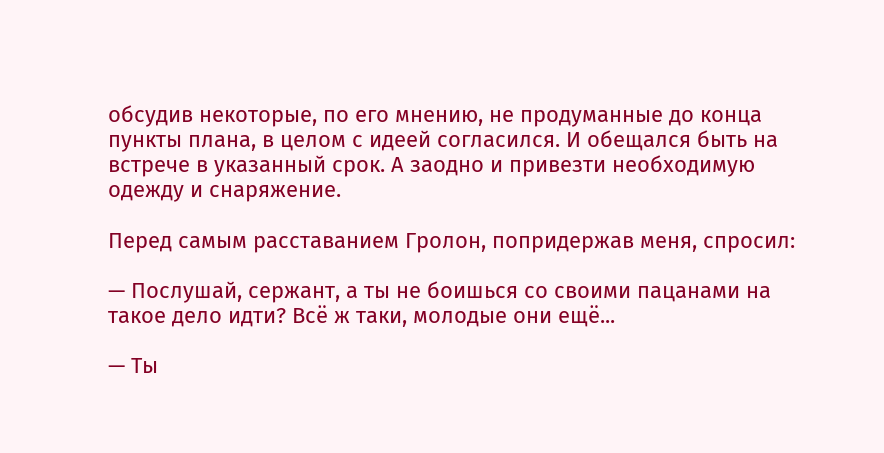обсудив некоторые, по его мнению, не продуманные до конца пункты плана, в целом с идеей согласился. И обещался быть на встрече в указанный срок. А заодно и привезти необходимую одежду и снаряжение.

Перед самым расставанием Гролон, попридержав меня, спросил:

— Послушай, сержант, а ты не боишься со своими пацанами на такое дело идти? Всё ж таки, молодые они ещё...

— Ты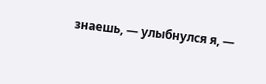знаешь, — улыбнулся я, —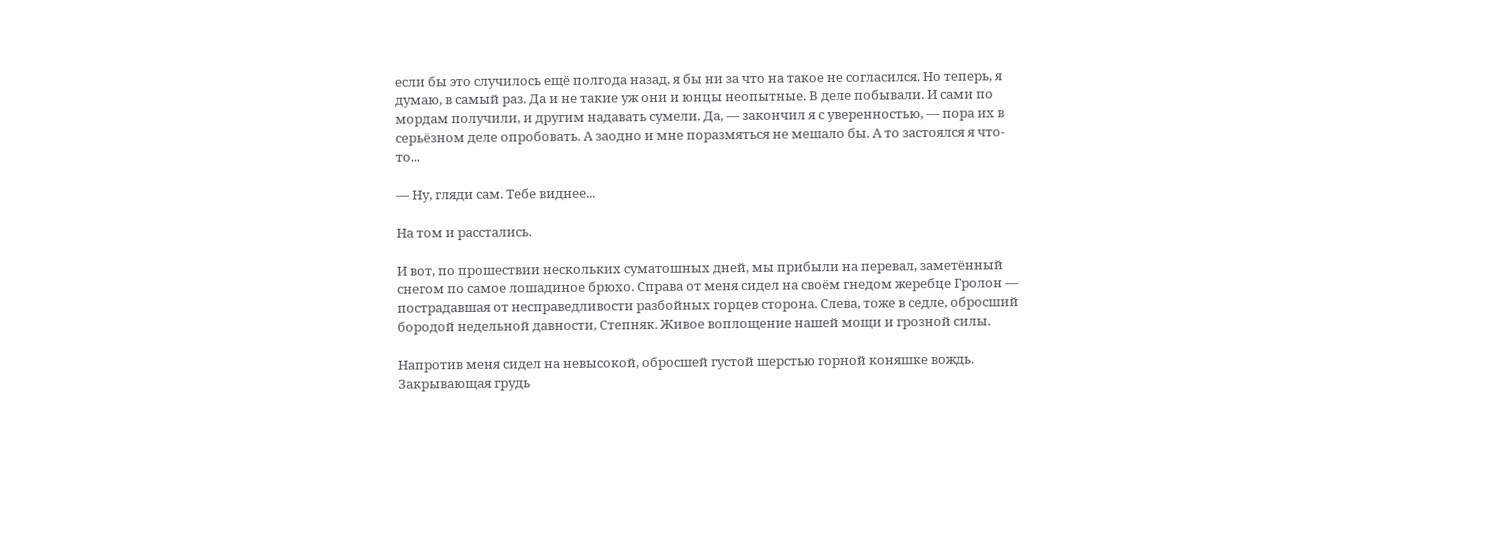если бы это случилось ещё полгода назад, я бы ни за что на такое не согласился. Но теперь, я думаю, в самый раз. Да и не такие уж они и юнцы неопытные. В деле побывали. И сами по мордам получили, и другим надавать сумели. Да, — закончил я с уверенностью, — пора их в серьёзном деле опробовать. А заодно и мне поразмяться не мешало бы. А то застоялся я что-то...

— Ну, гляди сам. Тебе виднее...

На том и расстались.

И вот, по прошествии нескольких суматошных дней, мы прибыли на перевал, заметённый снегом по самое лошадиное брюхо. Справа от меня сидел на своём гнедом жеребце Гролон — пострадавшая от несправедливости разбойных горцев сторона. Слева, тоже в седле, обросший бородой недельной давности, Степняк. Живое воплощение нашей мощи и грозной силы.

Напротив меня сидел на невысокой, обросшей густой шерстью горной коняшке вождь. Закрывающая грудь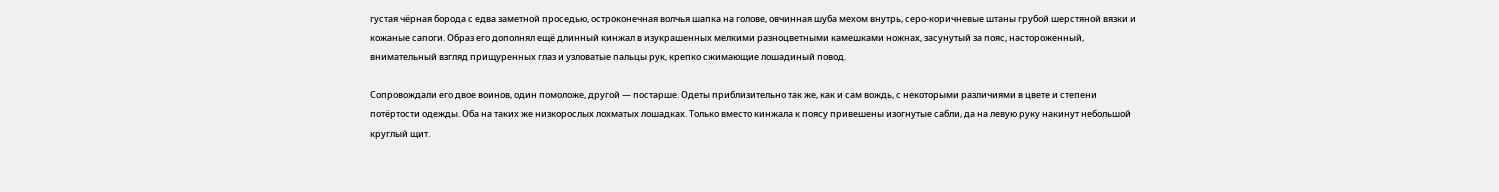густая чёрная борода с едва заметной проседью, остроконечная волчья шапка на голове, овчинная шуба мехом внутрь, серо-коричневые штаны грубой шерстяной вязки и кожаные сапоги. Образ его дополнял ещё длинный кинжал в изукрашенных мелкими разноцветными камешками ножнах, засунутый за пояс, настороженный, внимательный взгляд прищуренных глаз и узловатые пальцы рук, крепко сжимающие лошадиный повод.

Сопровождали его двое воинов, один помоложе, другой — постарше. Одеты приблизительно так же, как и сам вождь, с некоторыми различиями в цвете и степени потёртости одежды. Оба на таких же низкорослых лохматых лошадках. Только вместо кинжала к поясу привешены изогнутые сабли, да на левую руку накинут небольшой круглый щит.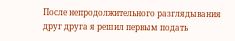После непродолжительного разглядывания друг друга я решил первым подать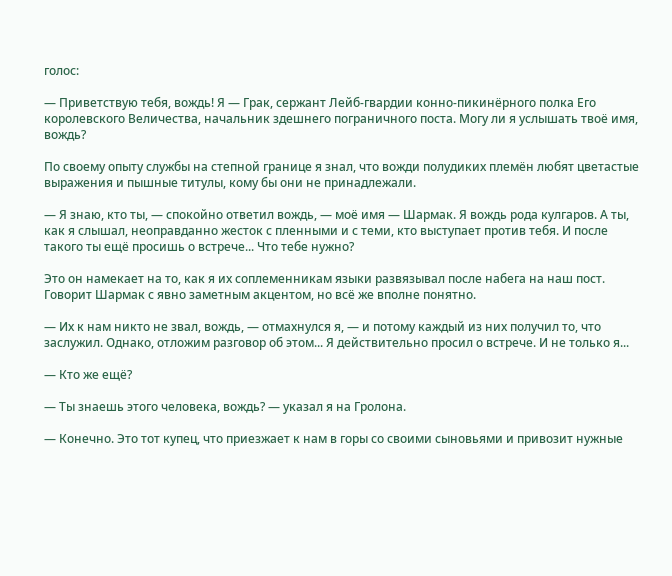голос:

— Приветствую тебя, вождь! Я — Грак, сержант Лейб-гвардии конно-пикинёрного полка Его королевского Величества, начальник здешнего пограничного поста. Могу ли я услышать твоё имя, вождь?

По своему опыту службы на степной границе я знал, что вожди полудиких племён любят цветастые выражения и пышные титулы, кому бы они не принадлежали.

— Я знаю, кто ты, — спокойно ответил вождь, — моё имя — Шармак. Я вождь рода кулгаров. А ты, как я слышал, неоправданно жесток с пленными и с теми, кто выступает против тебя. И после такого ты ещё просишь о встрече... Что тебе нужно?

Это он намекает на то, как я их соплеменникам языки развязывал после набега на наш пост. Говорит Шармак с явно заметным акцентом, но всё же вполне понятно.

— Их к нам никто не звал, вождь, — отмахнулся я, — и потому каждый из них получил то, что заслужил. Однако, отложим разговор об этом... Я действительно просил о встрече. И не только я...

— Кто же ещё?

— Ты знаешь этого человека, вождь? — указал я на Гролона.

— Конечно. Это тот купец, что приезжает к нам в горы со своими сыновьями и привозит нужные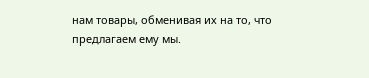нам товары, обменивая их на то, что предлагаем ему мы.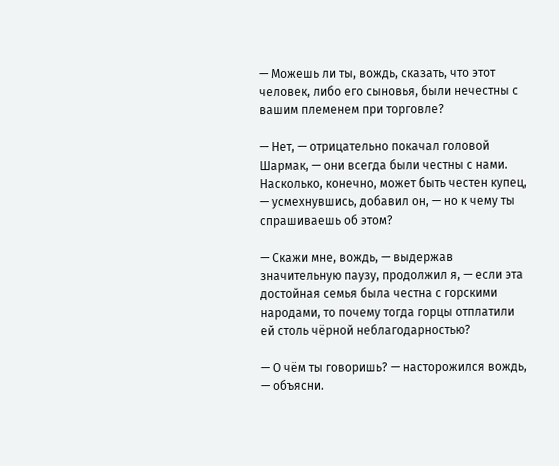— Можешь ли ты, вождь, сказать, что этот человек, либо его сыновья, были нечестны с вашим племенем при торговле?

— Нет, — отрицательно покачал головой Шармак, — они всегда были честны с нами. Насколько, конечно, может быть честен купец, — усмехнувшись, добавил он, — но к чему ты спрашиваешь об этом?

— Скажи мне, вождь, — выдержав значительную паузу, продолжил я, — если эта достойная семья была честна с горскими народами, то почему тогда горцы отплатили ей столь чёрной неблагодарностью?

— О чём ты говоришь? — насторожился вождь, — объясни.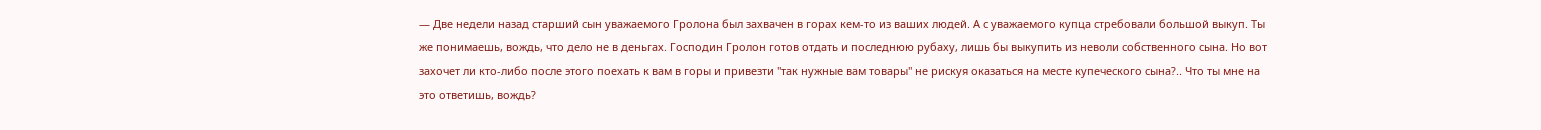— Две недели назад старший сын уважаемого Гролона был захвачен в горах кем-то из ваших людей. А с уважаемого купца стребовали большой выкуп. Ты же понимаешь, вождь, что дело не в деньгах. Господин Гролон готов отдать и последнюю рубаху, лишь бы выкупить из неволи собственного сына. Но вот захочет ли кто-либо после этого поехать к вам в горы и привезти "так нужные вам товары" не рискуя оказаться на месте купеческого сына?.. Что ты мне на это ответишь, вождь?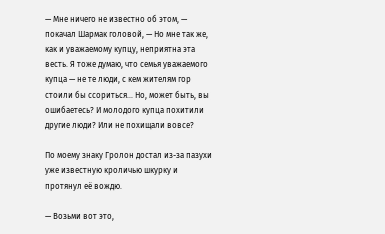— Мне ничего не известно об этом, — покачал Шармак головой, — Но мне так же, как и уважаемому купцу, неприятна эта весть. Я тоже думаю, что семья уважаемого купца — не те люди, с кем жителям гор стоили бы ссориться... Но, может быть, вы ошибаетесь? И молодого купца похитили другие люди? Или не похищали вовсе?

По моему знаку Гролон достал из-за пазухи уже известную кроличью шкурку и протянул её вождю.

— Возьми вот это,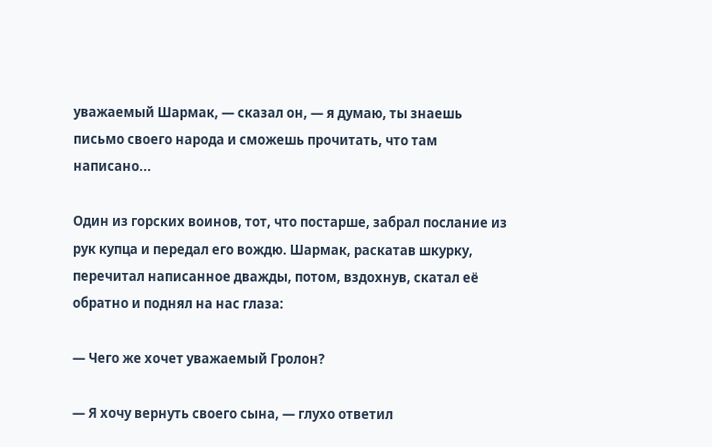уважаемый Шармак, — сказал он, — я думаю, ты знаешь письмо своего народа и сможешь прочитать, что там написано...

Один из горских воинов, тот, что постарше, забрал послание из рук купца и передал его вождю. Шармак, раскатав шкурку, перечитал написанное дважды, потом, вздохнув, скатал её обратно и поднял на нас глаза:

— Чего же хочет уважаемый Гролон?

— Я хочу вернуть своего сына, — глухо ответил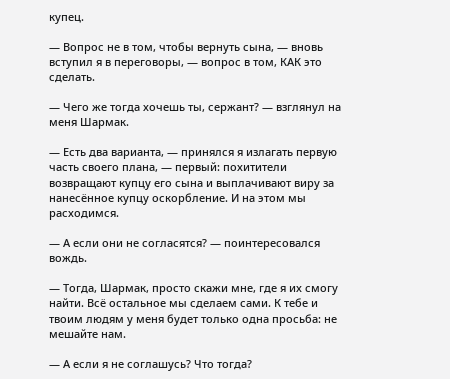купец.

— Вопрос не в том, чтобы вернуть сына, — вновь вступил я в переговоры, — вопрос в том, КАК это сделать.

— Чего же тогда хочешь ты, сержант? — взглянул на меня Шармак.

— Есть два варианта, — принялся я излагать первую часть своего плана, — первый: похитители возвращают купцу его сына и выплачивают виру за нанесённое купцу оскорбление. И на этом мы расходимся.

— А если они не согласятся? — поинтересовался вождь.

— Тогда, Шармак, просто скажи мне, где я их смогу найти. Всё остальное мы сделаем сами. К тебе и твоим людям у меня будет только одна просьба: не мешайте нам.

— А если я не соглашусь? Что тогда?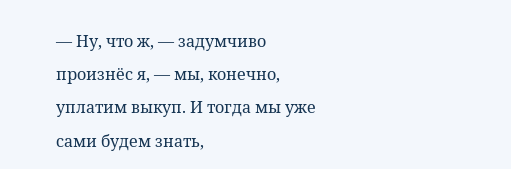— Ну, что ж, — задумчиво произнёс я, — мы, конечно, уплатим выкуп. И тогда мы уже сами будем знать,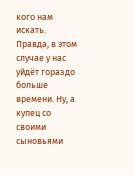кого нам искать. Правда, в этом случае у нас уйдёт гораздо больше времени. Ну, а купец со своими сыновьями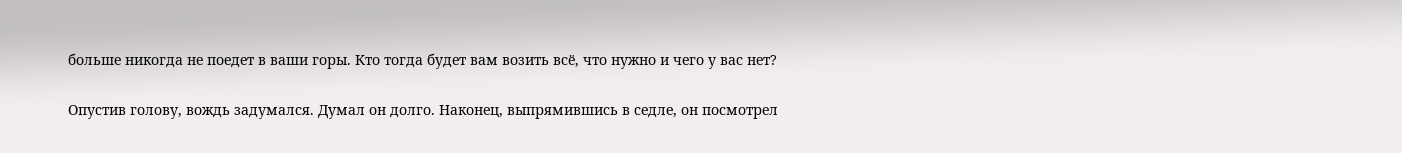больше никогда не поедет в ваши горы. Кто тогда будет вам возить всё, что нужно и чего у вас нет?

Опустив голову, вождь задумался. Думал он долго. Наконец, выпрямившись в седле, он посмотрел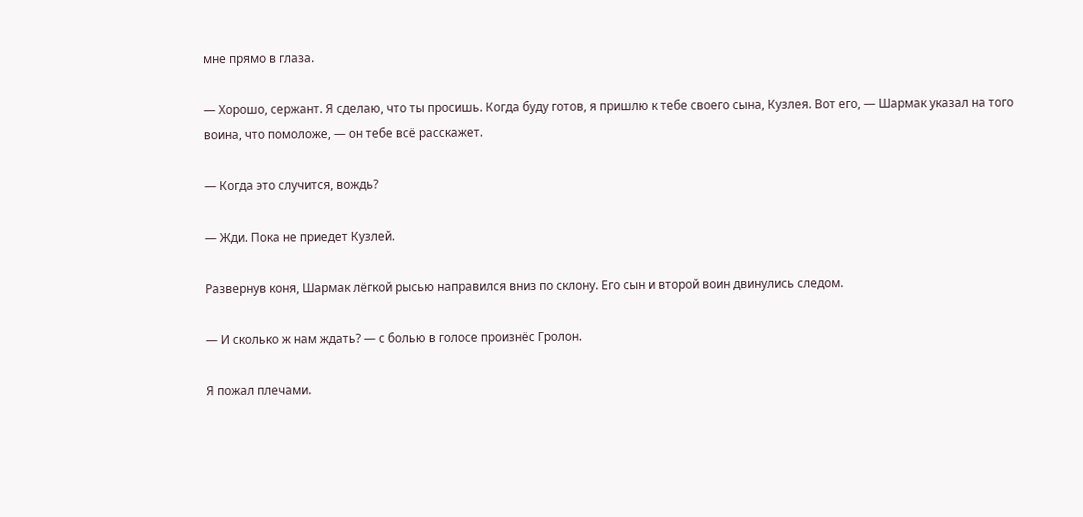мне прямо в глаза.

— Хорошо, сержант. Я сделаю, что ты просишь. Когда буду готов, я пришлю к тебе своего сына, Кузлея. Вот его, — Шармак указал на того воина, что помоложе, — он тебе всё расскажет.

— Когда это случится, вождь?

— Жди. Пока не приедет Кузлей.

Развернув коня, Шармак лёгкой рысью направился вниз по склону. Его сын и второй воин двинулись следом.

— И сколько ж нам ждать? — с болью в голосе произнёс Гролон.

Я пожал плечами.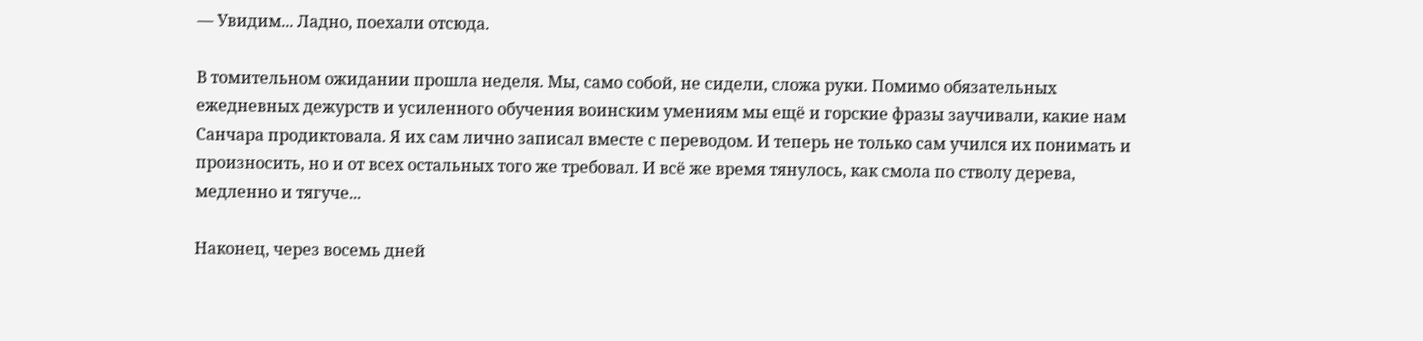— Увидим... Ладно, поехали отсюда.

В томительном ожидании прошла неделя. Мы, само собой, не сидели, сложа руки. Помимо обязательных ежедневных дежурств и усиленного обучения воинским умениям мы ещё и горские фразы заучивали, какие нам Санчара продиктовала. Я их сам лично записал вместе с переводом. И теперь не только сам учился их понимать и произносить, но и от всех остальных того же требовал. И всё же время тянулось, как смола по стволу дерева, медленно и тягуче...

Наконец, через восемь дней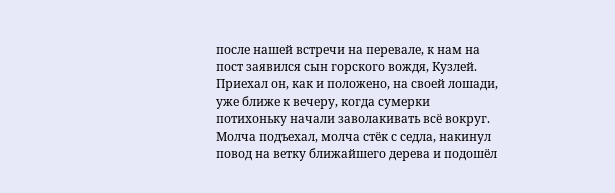после нашей встречи на перевале, к нам на пост заявился сын горского вождя, Кузлей. Приехал он, как и положено, на своей лошади, уже ближе к вечеру, когда сумерки потихоньку начали заволакивать всё вокруг. Молча подъехал, молча стёк с седла, накинул повод на ветку ближайшего дерева и подошёл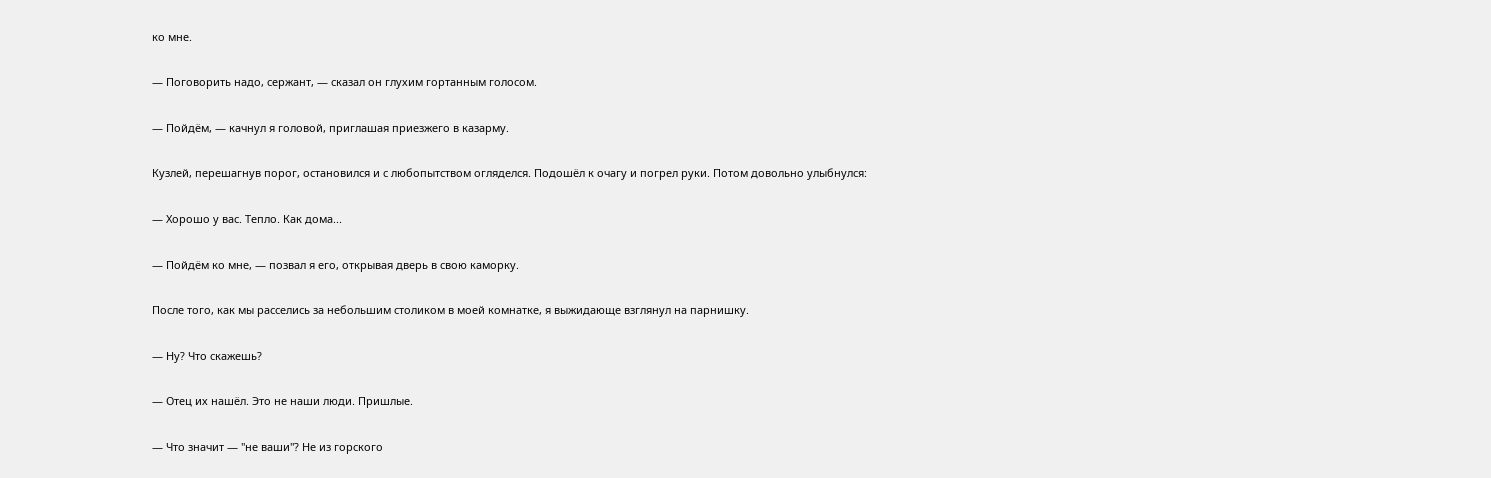ко мне.

— Поговорить надо, сержант, — сказал он глухим гортанным голосом.

— Пойдём, — качнул я головой, приглашая приезжего в казарму.

Кузлей, перешагнув порог, остановился и с любопытством огляделся. Подошёл к очагу и погрел руки. Потом довольно улыбнулся:

— Хорошо у вас. Тепло. Как дома...

— Пойдём ко мне, — позвал я его, открывая дверь в свою каморку.

После того, как мы расселись за небольшим столиком в моей комнатке, я выжидающе взглянул на парнишку.

— Ну? Что скажешь?

— Отец их нашёл. Это не наши люди. Пришлые.

— Что значит — "не ваши"? Не из горского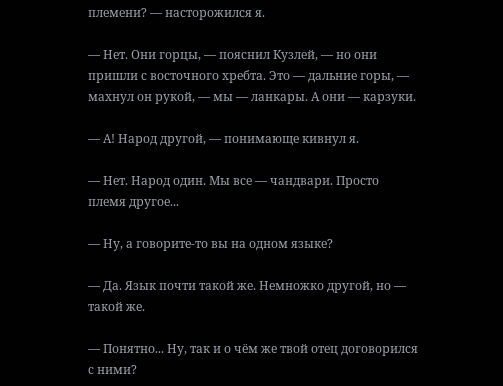племени? — насторожился я.

— Нет. Они горцы, — пояснил Кузлей, — но они пришли с восточного хребта. Это — дальние горы, — махнул он рукой, — мы — ланкары. А они — карзуки.

— А! Народ другой, — понимающе кивнул я.

— Нет. Народ один. Мы все — чандвари. Просто племя другое...

— Ну, а говорите-то вы на одном языке?

— Да. Язык почти такой же. Немножко другой, но — такой же.

— Понятно... Ну, так и о чём же твой отец договорился с ними?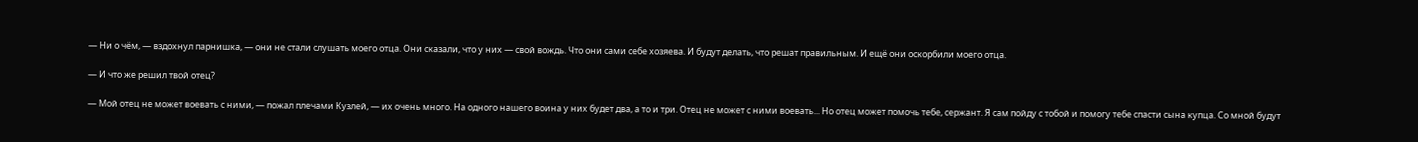— Ни о чём, — вздохнул парнишка, — они не стали слушать моего отца. Они сказали, что у них — свой вождь. Что они сами себе хозяева. И будут делать, что решат правильным. И ещё они оскорбили моего отца.

— И что же решил твой отец?

— Мой отец не может воевать с ними, — пожал плечами Кузлей, — их очень много. На одного нашего воина у них будет два, а то и три. Отец не может с ними воевать... Но отец может помочь тебе, сержант. Я сам пойду с тобой и помогу тебе спасти сына купца. Со мной будут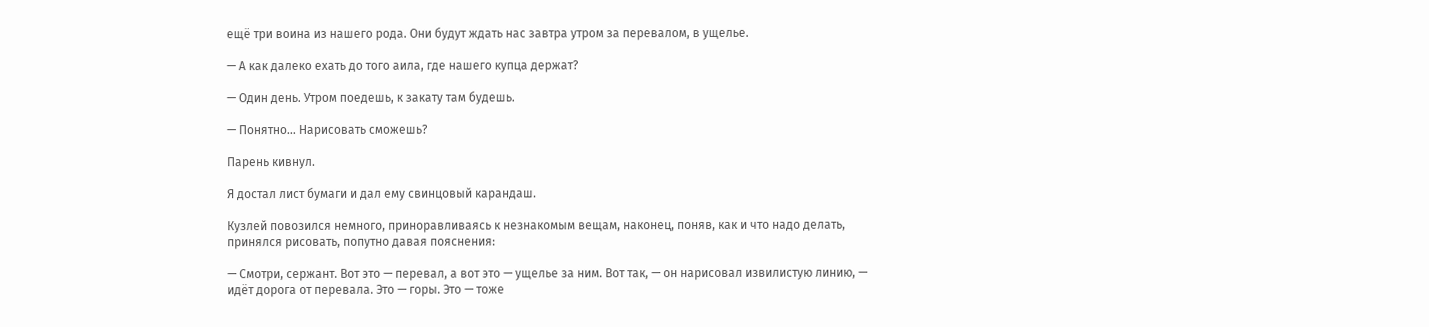ещё три воина из нашего рода. Они будут ждать нас завтра утром за перевалом, в ущелье.

— А как далеко ехать до того аила, где нашего купца держат?

— Один день. Утром поедешь, к закату там будешь.

— Понятно... Нарисовать сможешь?

Парень кивнул.

Я достал лист бумаги и дал ему свинцовый карандаш.

Кузлей повозился немного, приноравливаясь к незнакомым вещам, наконец, поняв, как и что надо делать, принялся рисовать, попутно давая пояснения:

— Смотри, сержант. Вот это — перевал, а вот это — ущелье за ним. Вот так, — он нарисовал извилистую линию, — идёт дорога от перевала. Это — горы. Это — тоже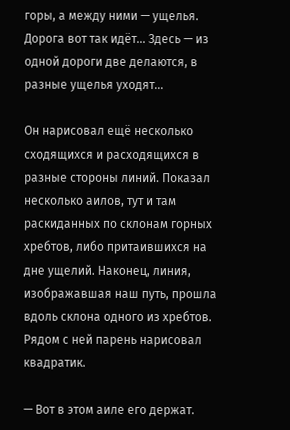горы, а между ними — ущелья. Дорога вот так идёт... Здесь — из одной дороги две делаются, в разные ущелья уходят...

Он нарисовал ещё несколько сходящихся и расходящихся в разные стороны линий. Показал несколько аилов, тут и там раскиданных по склонам горных хребтов, либо притаившихся на дне ущелий. Наконец, линия, изображавшая наш путь, прошла вдоль склона одного из хребтов. Рядом с ней парень нарисовал квадратик.

— Вот в этом аиле его держат.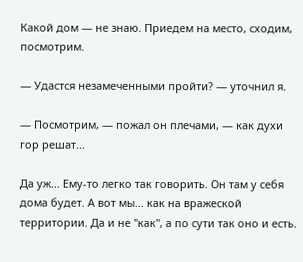Какой дом — не знаю. Приедем на место, сходим, посмотрим.

— Удастся незамеченными пройти? — уточнил я.

— Посмотрим, — пожал он плечами, — как духи гор решат...

Да уж... Ему-то легко так говорить. Он там у себя дома будет. А вот мы... как на вражеской территории. Да и не "как", а по сути так оно и есть.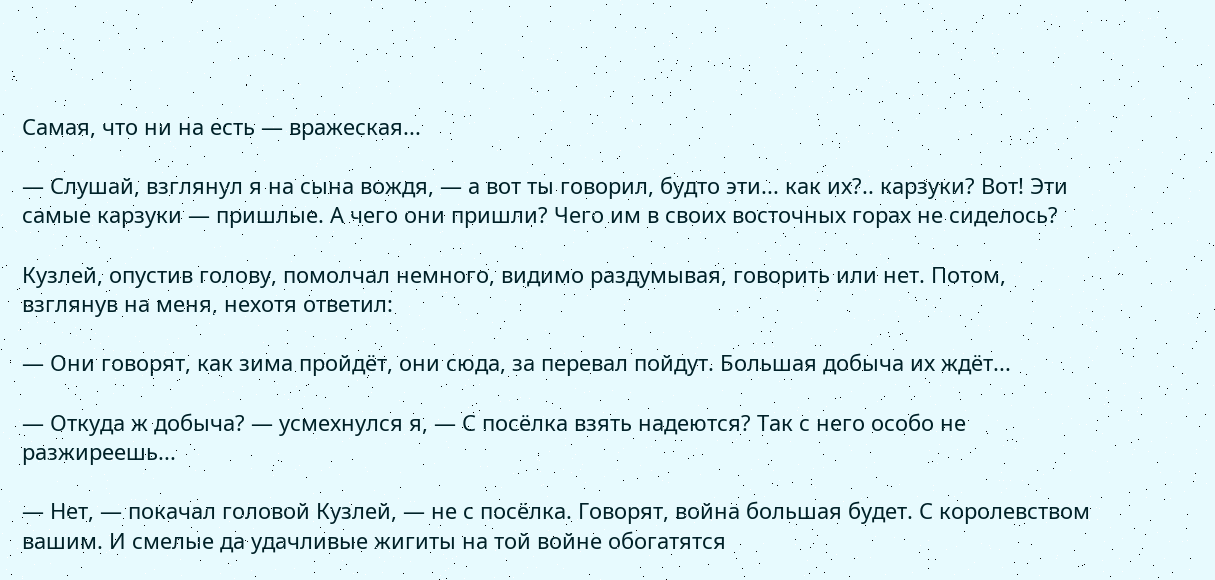Самая, что ни на есть — вражеская...

— Слушай, взглянул я на сына вождя, — а вот ты говорил, будто эти... как их?.. карзуки? Вот! Эти самые карзуки — пришлые. А чего они пришли? Чего им в своих восточных горах не сиделось?

Кузлей, опустив голову, помолчал немного, видимо раздумывая, говорить или нет. Потом, взглянув на меня, нехотя ответил:

— Они говорят, как зима пройдёт, они сюда, за перевал пойдут. Большая добыча их ждёт...

— Откуда ж добыча? — усмехнулся я, — С посёлка взять надеются? Так с него особо не разжиреешь...

— Нет, — покачал головой Кузлей, — не с посёлка. Говорят, война большая будет. С королевством вашим. И смелые да удачливые жигиты на той войне обогатятся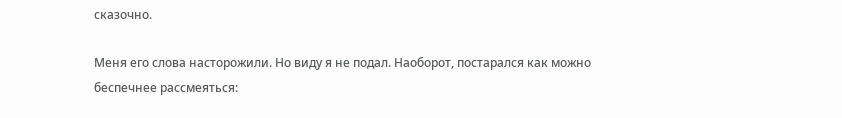сказочно.

Меня его слова насторожили. Но виду я не подал. Наоборот, постарался как можно беспечнее рассмеяться: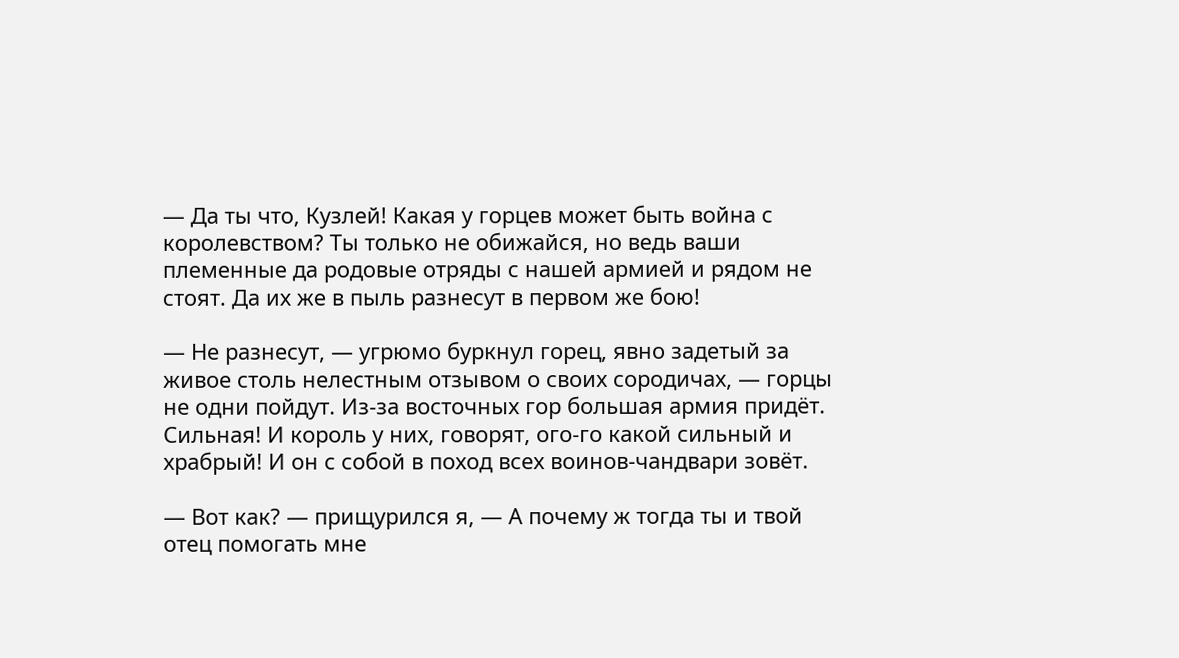— Да ты что, Кузлей! Какая у горцев может быть война с королевством? Ты только не обижайся, но ведь ваши племенные да родовые отряды с нашей армией и рядом не стоят. Да их же в пыль разнесут в первом же бою!

— Не разнесут, — угрюмо буркнул горец, явно задетый за живое столь нелестным отзывом о своих сородичах, — горцы не одни пойдут. Из-за восточных гор большая армия придёт. Сильная! И король у них, говорят, ого-го какой сильный и храбрый! И он с собой в поход всех воинов-чандвари зовёт.

— Вот как? — прищурился я, — А почему ж тогда ты и твой отец помогать мне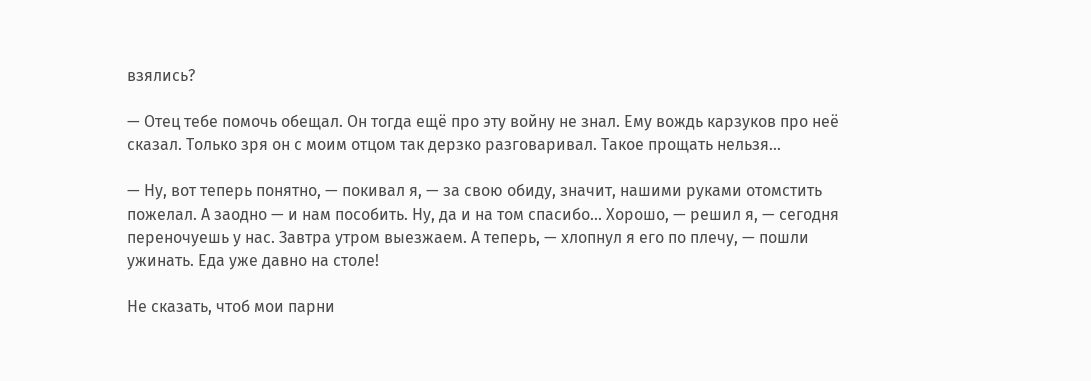взялись?

— Отец тебе помочь обещал. Он тогда ещё про эту войну не знал. Ему вождь карзуков про неё сказал. Только зря он с моим отцом так дерзко разговаривал. Такое прощать нельзя...

— Ну, вот теперь понятно, — покивал я, — за свою обиду, значит, нашими руками отомстить пожелал. А заодно — и нам пособить. Ну, да и на том спасибо... Хорошо, — решил я, — сегодня переночуешь у нас. Завтра утром выезжаем. А теперь, — хлопнул я его по плечу, — пошли ужинать. Еда уже давно на столе!

Не сказать, чтоб мои парни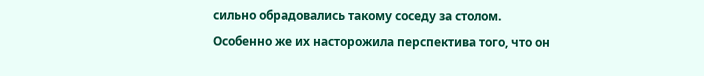сильно обрадовались такому соседу за столом. Особенно же их насторожила перспектива того, что он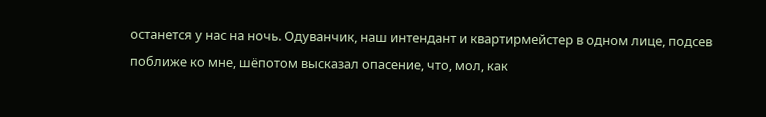останется у нас на ночь. Одуванчик, наш интендант и квартирмейстер в одном лице, подсев поближе ко мне, шёпотом высказал опасение, что, мол, как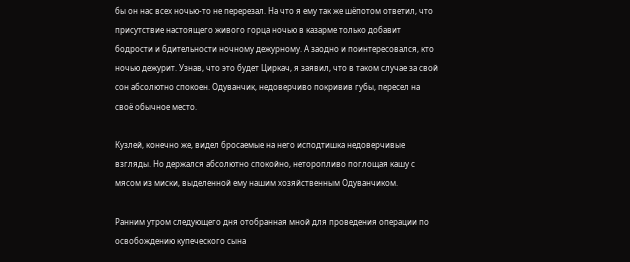бы он нас всех ночью-то не перерезал. На что я ему так же шёпотом ответил, что присутствие настоящего живого горца ночью в казарме только добавит бодрости и бдительности ночному дежурному. А заодно и поинтересовался, кто ночью дежурит. Узнав, что это будет Циркач, я заявил, что в таком случае за свой сон абсолютно спокоен. Одуванчик, недоверчиво покривив губы, пересел на своё обычное место.

Кузлей, конечно же, видел бросаемые на него исподтишка недоверчивые взгляды. Но держался абсолютно спокойно, неторопливо поглощая кашу с мясом из миски, выделенной ему нашим хозяйственным Одуванчиком.

Ранним утром следующего дня отобранная мной для проведения операции по освобождению купеческого сына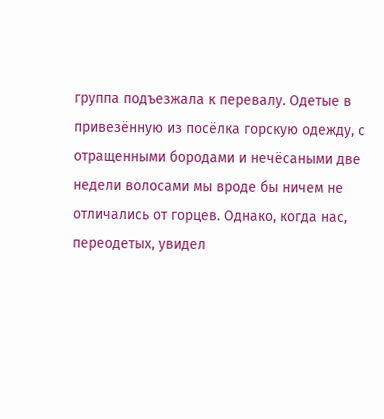группа подъезжала к перевалу. Одетые в привезённую из посёлка горскую одежду, с отращенными бородами и нечёсаными две недели волосами мы вроде бы ничем не отличались от горцев. Однако, когда нас, переодетых, увидел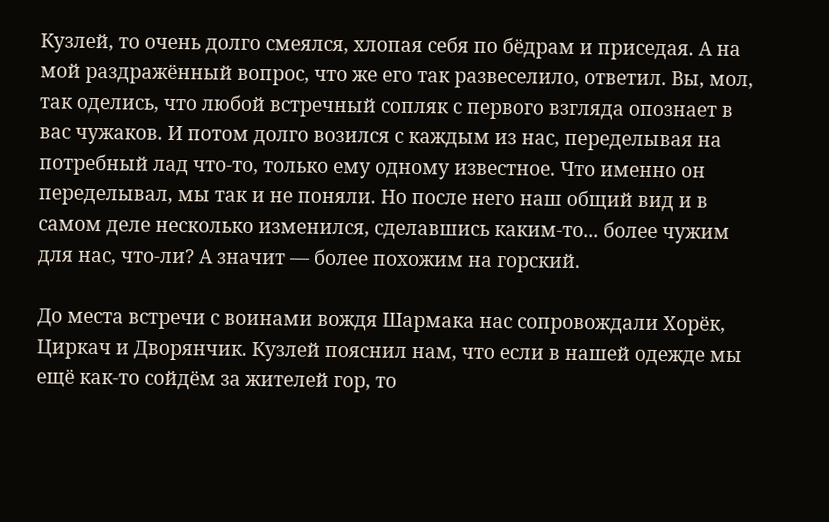Кузлей, то очень долго смеялся, хлопая себя по бёдрам и приседая. А на мой раздражённый вопрос, что же его так развеселило, ответил. Вы, мол, так оделись, что любой встречный сопляк с первого взгляда опознает в вас чужаков. И потом долго возился с каждым из нас, переделывая на потребный лад что-то, только ему одному известное. Что именно он переделывал, мы так и не поняли. Но после него наш общий вид и в самом деле несколько изменился, сделавшись каким-то... более чужим для нас, что-ли? А значит — более похожим на горский.

До места встречи с воинами вождя Шармака нас сопровождали Хорёк, Циркач и Дворянчик. Кузлей пояснил нам, что если в нашей одежде мы ещё как-то сойдём за жителей гор, то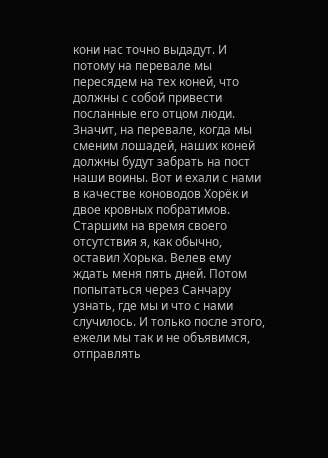кони нас точно выдадут. И потому на перевале мы пересядем на тех коней, что должны с собой привести посланные его отцом люди. Значит, на перевале, когда мы сменим лошадей, наших коней должны будут забрать на пост наши воины. Вот и ехали с нами в качестве коноводов Хорёк и двое кровных побратимов. Старшим на время своего отсутствия я, как обычно, оставил Хорька. Велев ему ждать меня пять дней. Потом попытаться через Санчару узнать, где мы и что с нами случилось. И только после этого, ежели мы так и не объявимся, отправлять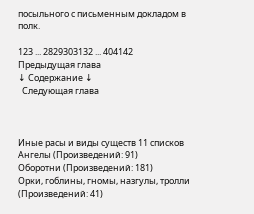посыльного с письменным докладом в полк.

123 ... 2829303132 ... 404142
Предыдущая глава
↓ Содержание ↓
  Следующая глава



Иные расы и виды существ 11 списков
Ангелы (Произведений: 91)
Оборотни (Произведений: 181)
Орки, гоблины, гномы, назгулы, тролли (Произведений: 41)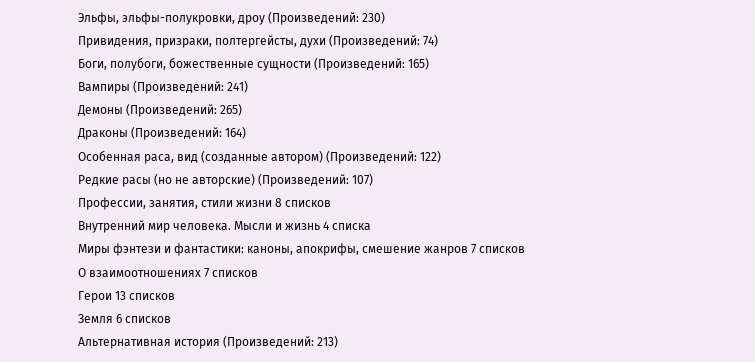Эльфы, эльфы-полукровки, дроу (Произведений: 230)
Привидения, призраки, полтергейсты, духи (Произведений: 74)
Боги, полубоги, божественные сущности (Произведений: 165)
Вампиры (Произведений: 241)
Демоны (Произведений: 265)
Драконы (Произведений: 164)
Особенная раса, вид (созданные автором) (Произведений: 122)
Редкие расы (но не авторские) (Произведений: 107)
Профессии, занятия, стили жизни 8 списков
Внутренний мир человека. Мысли и жизнь 4 списка
Миры фэнтези и фантастики: каноны, апокрифы, смешение жанров 7 списков
О взаимоотношениях 7 списков
Герои 13 списков
Земля 6 списков
Альтернативная история (Произведений: 213)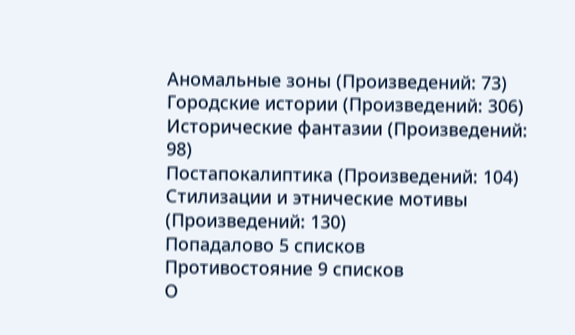Аномальные зоны (Произведений: 73)
Городские истории (Произведений: 306)
Исторические фантазии (Произведений: 98)
Постапокалиптика (Произведений: 104)
Стилизации и этнические мотивы (Произведений: 130)
Попадалово 5 списков
Противостояние 9 списков
О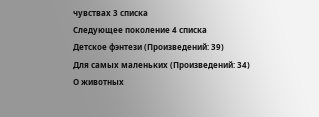чувствах 3 списка
Следующее поколение 4 списка
Детское фэнтези (Произведений: 39)
Для самых маленьких (Произведений: 34)
О животных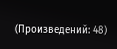(Произведений: 48)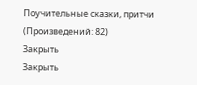Поучительные сказки, притчи (Произведений: 82)
Закрыть
Закрыть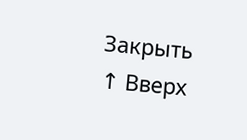Закрыть
↑ Вверх